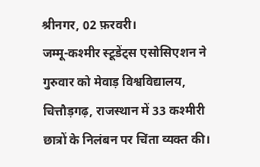श्रीनगर, 02 फ़रवरी।
जम्मू-कश्मीर स्टूडेंट्स एसोसिएशन ने गुरुवार को मेवाड़ विश्वविद्यालय, चित्तौड़गढ़, राजस्थान में 33 कश्मीरी छात्रों के निलंबन पर चिंता व्यक्त की।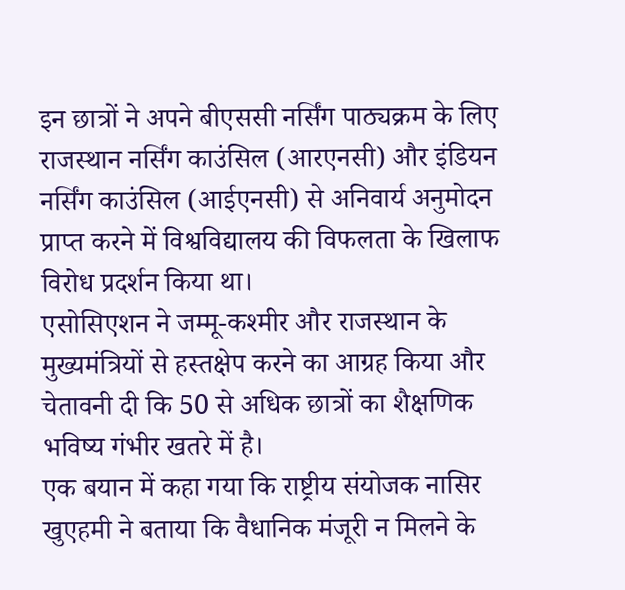इन छात्रों ने अपने बीएससी नर्सिंग पाठ्यक्रम के लिए राजस्थान नर्सिंग काउंसिल (आरएनसी) और इंडियन नर्सिंग काउंसिल (आईएनसी) से अनिवार्य अनुमोदन प्राप्त करने में विश्वविद्यालय की विफलता के खिलाफ विरोध प्रदर्शन किया था।
एसोसिएशन ने जम्मू-कश्मीर और राजस्थान के मुख्यमंत्रियों से हस्तक्षेप करने का आग्रह किया और चेतावनी दी कि 50 से अधिक छात्रों का शैक्षणिक भविष्य गंभीर खतरे में है।
एक बयान में कहा गया कि राष्ट्रीय संयोजक नासिर खुएहमी ने बताया कि वैधानिक मंजूरी न मिलने के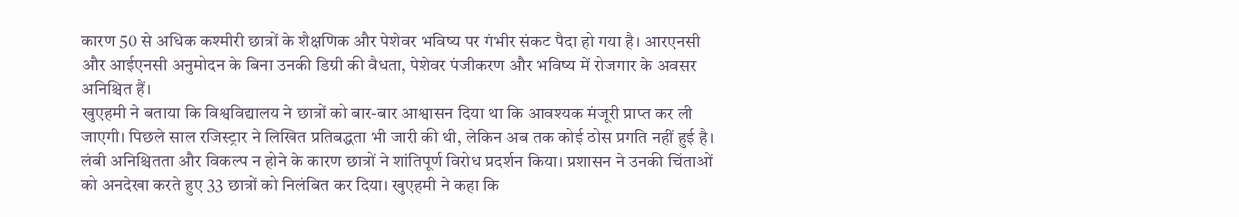कारण 50 से अधिक कश्मीरी छात्रों के शैक्षणिक और पेशेवर भविष्य पर गंभीर संकट पैदा हो गया है। आरएनसी और आईएनसी अनुमोदन के बिना उनकी डिग्री की वैधता, पेशेवर पंजीकरण और भविष्य में रोजगार के अवसर अनिश्चित हैं।
खुएहमी ने बताया कि विश्वविद्यालय ने छात्रों को बार-बार आश्वासन दिया था कि आवश्यक मंजूरी प्राप्त कर ली जाएगी। पिछले साल रजिस्ट्रार ने लिखित प्रतिबद्धता भी जारी की थी, लेकिन अब तक कोई ठोस प्रगति नहीं हुई है।
लंबी अनिश्चितता और विकल्प न होने के कारण छात्रों ने शांतिपूर्ण विरोध प्रदर्शन किया। प्रशासन ने उनकी चिंताओं को अनदेखा करते हुए 33 छात्रों को निलंबित कर दिया। खुएहमी ने कहा कि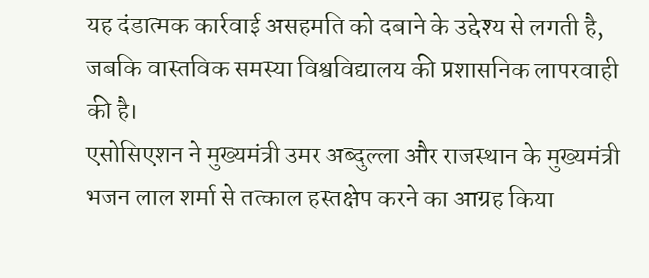यह दंडात्मक कार्रवाई असहमति को दबाने के उद्देश्य से लगती है, जबकि वास्तविक समस्या विश्वविद्यालय की प्रशासनिक लापरवाही की है।
एसोसिएशन ने मुख्यमंत्री उमर अब्दुल्ला और राजस्थान के मुख्यमंत्री भजन लाल शर्मा से तत्काल हस्तक्षेप करने का आग्रह किया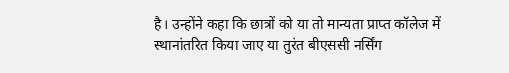है। उन्होंने कहा कि छात्रों को या तो मान्यता प्राप्त कॉलेज में स्थानांतरित किया जाए या तुरंत बीएससी नर्सिंग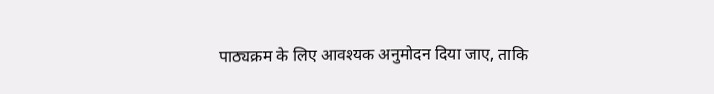पाठ्यक्रम के लिए आवश्यक अनुमोदन दिया जाए, ताकि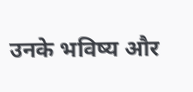उनके भविष्य और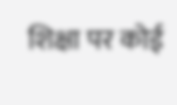शिक्षा पर कोई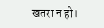खतरा न हो।